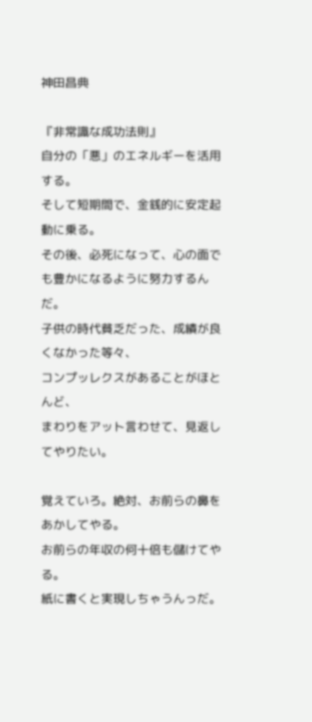神田昌典

『非常識な成功法則』
自分の「悪」のエネルギーを活用する。
そして短期間で、金銭的に安定起動に乗る。
その後、必死になって、心の面でも豊かになるように努力するんだ。
子供の時代貧乏だった、成績が良くなかった等々、
コンプッレクスがあることがほとんど、
まわりをアット言わせて、見返してやりたい。

覚えていろ。絶対、お前らの鼻をあかしてやる。
お前らの年収の何十倍も儲けてやる。
紙に書くと実現しちゃうんっだ。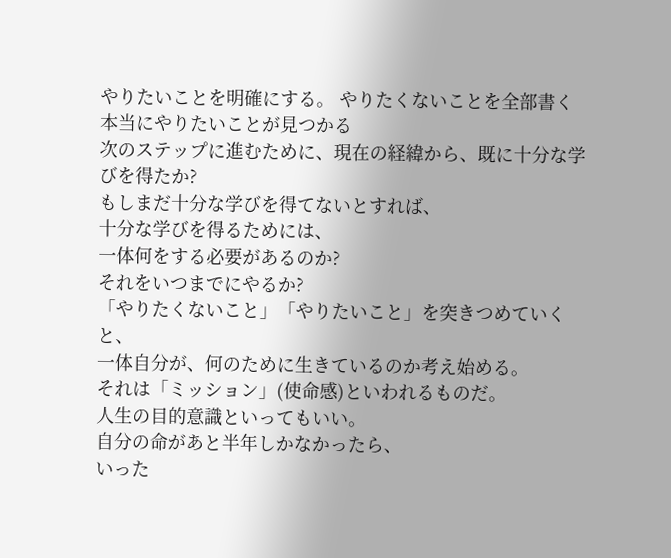やりたいことを明確にする。 やりたくないことを全部書く
本当にやりたいことが見つかる
次のステップに進むために、現在の経緯から、既に十分な学びを得たか?
もしまだ十分な学びを得てないとすれば、
十分な学びを得るためには、
一体何をする必要があるのか?
それをいつまでにやるか?
「やりたくないこと」「やりたいこと」を突きつめていくと、
一体自分が、何のために生きているのか考え始める。
それは「ミッション」(使命感)といわれるものだ。
人生の目的意識といってもいい。
自分の命があと半年しかなかったら、
いった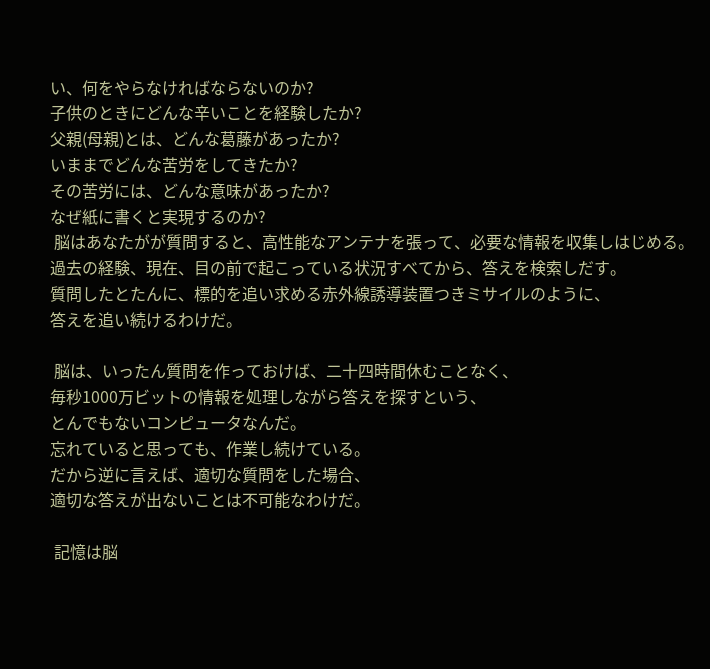い、何をやらなければならないのか?
子供のときにどんな辛いことを経験したか?
父親(母親)とは、どんな葛藤があったか?
いままでどんな苦労をしてきたか?
その苦労には、どんな意味があったか?
なぜ紙に書くと実現するのか?
 脳はあなたがが質問すると、高性能なアンテナを張って、必要な情報を収集しはじめる。
過去の経験、現在、目の前で起こっている状況すべてから、答えを検索しだす。
質問したとたんに、標的を追い求める赤外線誘導装置つきミサイルのように、
答えを追い続けるわけだ。

 脳は、いったん質問を作っておけば、二十四時間休むことなく、
毎秒1000万ビットの情報を処理しながら答えを探すという、
とんでもないコンピュータなんだ。
忘れていると思っても、作業し続けている。
だから逆に言えば、適切な質問をした場合、
適切な答えが出ないことは不可能なわけだ。

 記憶は脳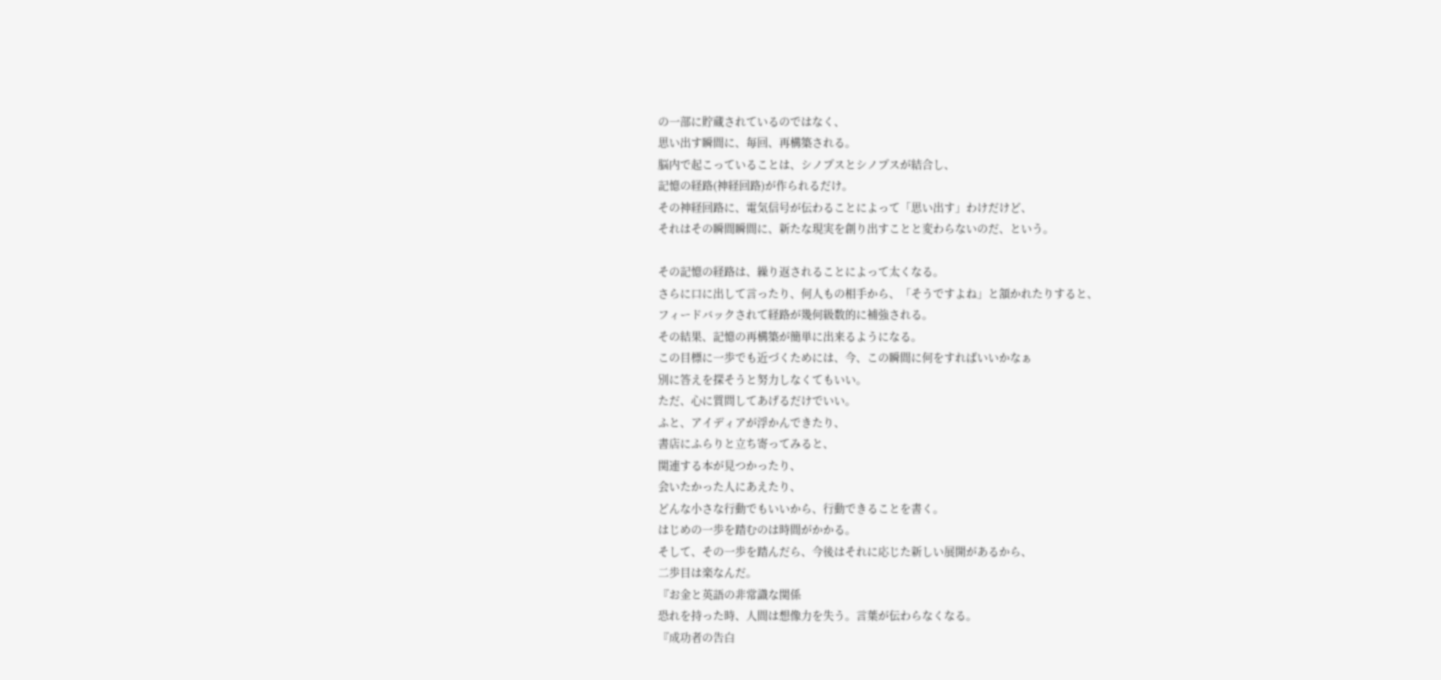の一部に貯蔵されているのではなく、
思い出す瞬間に、毎回、再構築される。
脳内で起こっていることは、シノプスとシノプスが結合し、
記憶の経路(神経回路)が作られるだけ。
その神経回路に、電気信号が伝わることによって「思い出す」わけだけど、
それはその瞬間瞬間に、新たな現実を創り出すことと変わらないのだ、という。

その記憶の経路は、繰り返されることによって太くなる。
さらに口に出して言ったり、何人もの相手から、「そうですよね」と頷かれたりすると、
フィードバックされて経路が幾何級数的に補強される。
その結果、記憶の再構築が簡単に出来るようになる。
この目標に一歩でも近づくためには、今、この瞬間に何をすればいいかなぁ
別に答えを探そうと努力しなくてもいい。
ただ、心に質問してあげるだけでいい。
ふと、アイディアが浮かんできたり、
書店にふらりと立ち寄ってみると、
関連する本が見つかったり、
会いたかった人にあえたり、
どんな小さな行動でもいいから、行動できることを書く。
はじめの一歩を踏むのは時間がかかる。
そして、その一歩を踏んだら、今後はそれに応じた新しい展開があるから、
二歩目は楽なんだ。
『お金と英語の非常識な関係
恐れを持った時、人間は想像力を失う。言葉が伝わらなくなる。
『成功者の告白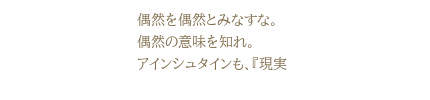偶然を偶然とみなすな。
偶然の意味を知れ。
アインシュタインも、『現実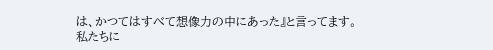は、かつてはすべて想像力の中にあった』と言ってます。
私たちに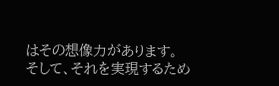はその想像力があります。
そして、それを実現するため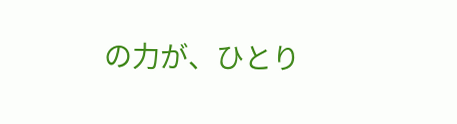の力が、ひとり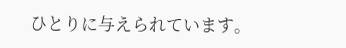ひとりに与えられています。